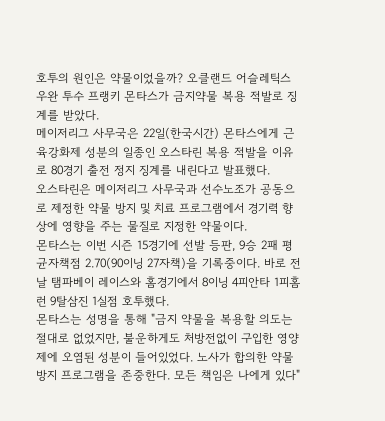호투의 원인은 약물이었을까? 오클랜드 어슬레틱스 우완 투수 프랭키 몬타스가 금지약물 복용 적발로 징계를 받았다.
메이저리그 사무국은 22일(한국시간) 몬타스에게 근육강화제 성분의 일종인 오스타린 복용 적발을 이유로 80경기 출전 정지 징계를 내린다고 발표했다.
오스타린은 메이저리그 사무국과 선수노조가 공동으로 제정한 약물 방지 및 치료 프로그램에서 경기력 향상에 영향을 주는 물질로 지정한 약물이다.
몬타스는 이번 시즌 15경기에 선발 등판, 9승 2패 평균자책점 2.70(90이닝 27자책)을 기록중이다. 바로 전날 탬파베이 레이스와 홈경기에서 8이닝 4피안타 1피홈런 9탈삼진 1실점 호투했다.
몬타스는 성명을 통해 "금지 약물을 복용할 의도는 절대로 없었지만, 불운하게도 처방전없이 구입한 영양제에 오염된 성분이 들어있었다. 노사가 합의한 약물 방지 프로그램을 존중한다. 모든 책임은 나에게 있다"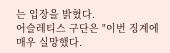는 입장을 밝혔다.
어슬레티스 구단은 "이번 징계에 매우 실망했다.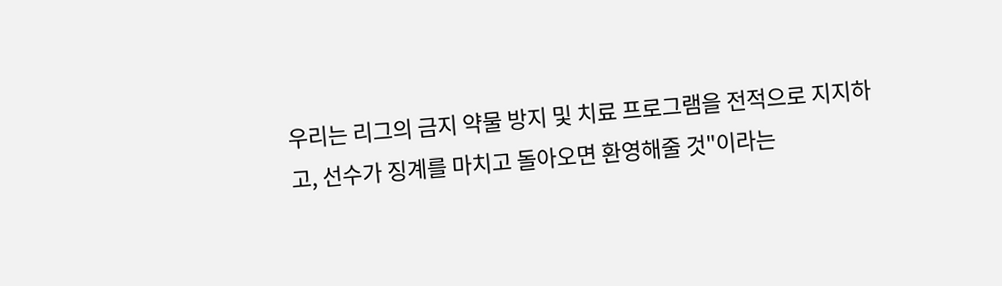우리는 리그의 금지 약물 방지 및 치료 프로그램을 전적으로 지지하고, 선수가 징계를 마치고 돌아오면 환영해줄 것"이라는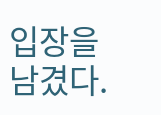입장을 남겼다.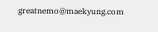greatnemo@maekyung.com